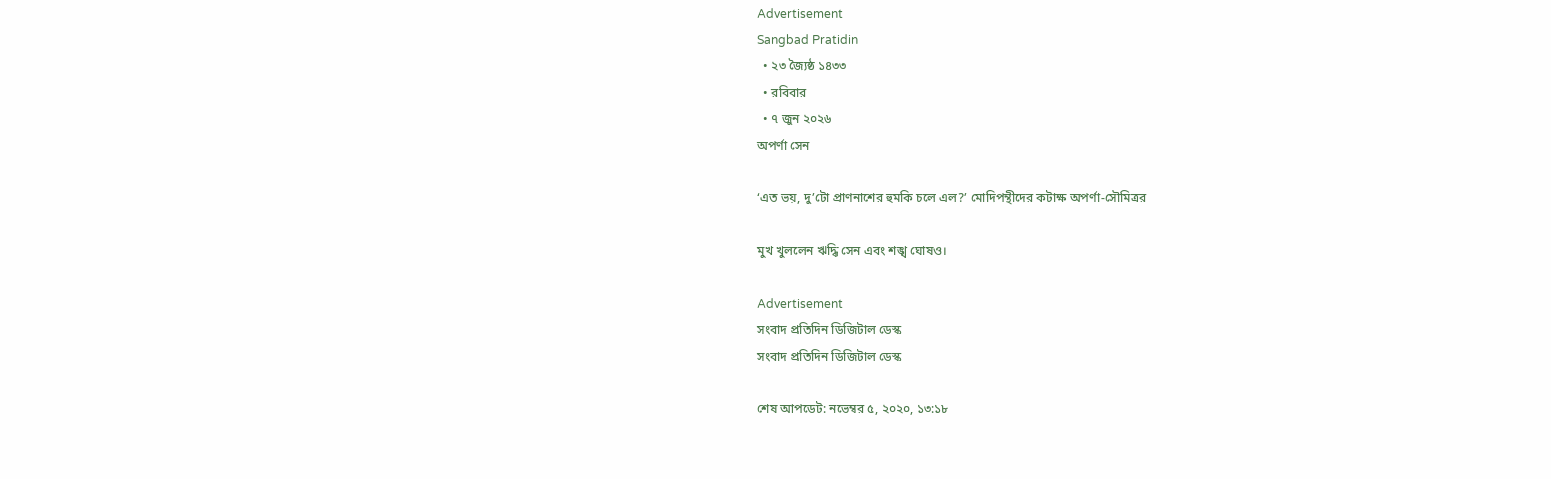Advertisement
Sangbad Pratidin
  • ২৩ জ্যৈষ্ঠ ১৪৩৩
  • রবিবার
  • ৭ জুন ২০২৬
অপর্ণা সেন

‘এত ভয়, দু’টো প্রাণনাশের হুমকি চলে এল?’ মোদিপন্থীদের কটাক্ষ অপর্ণা-সৌমিত্রর

মুখ খুললেন ঋদ্ধি সেন এবং শঙ্খ ঘোষও।

Advertisement
সংবাদ প্রতিদিন ডিজিটাল ডেস্ক
সংবাদ প্রতিদিন ডিজিটাল ডেস্ক

শেষ আপডেট: নভেম্বর ৫, ২০২০, ১৩:১৮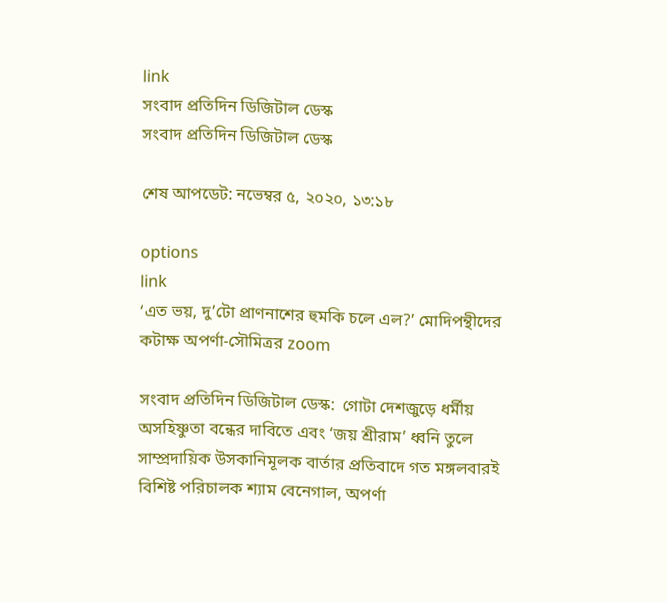link
সংবাদ প্রতিদিন ডিজিটাল ডেস্ক
সংবাদ প্রতিদিন ডিজিটাল ডেস্ক

শেষ আপডেট: নভেম্বর ৫, ২০২০, ১৩:১৮

options
link
‘এত ভয়, দু’টো প্রাণনাশের হুমকি চলে এল?’ মোদিপন্থীদের কটাক্ষ অপর্ণা-সৌমিত্রর zoom

সংবাদ প্রতিদিন ডিজিটাল ডেস্ক:  গোটা দেশজুড়ে ধর্মীয় অসহিষ্ণুতা বন্ধের দাবিতে এবং ‘জয় শ্রীরাম’ ধ্বনি তুলে সাম্প্রদায়িক উসকানিমূলক বার্তার প্রতিবাদে গত মঙ্গলবারই বিশিষ্ট পরিচালক শ্যাম বেনেগাল, অপর্ণা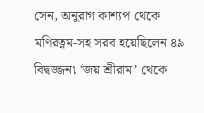সেন, অনুরাগ কাশ্যপ থেকে মণিরত্নম-সহ সরব হয়েছিলেন ৪৯ বিদ্বজ্জন৷ ‘জয় শ্রীরাম’ থেকে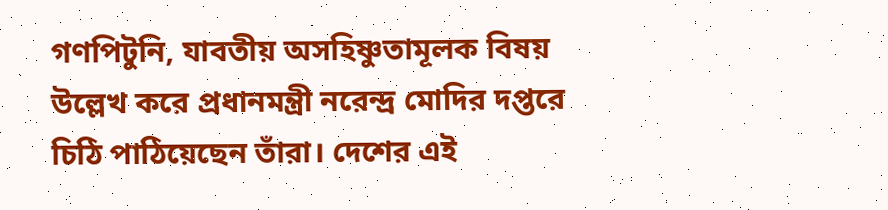গণপিটুনি, যাবতীয় অসহিষ্ণুতামূলক বিষয় উল্লেখ করে প্রধানমন্ত্রী নরেন্দ্র মোদির দপ্তরে চিঠি পাঠিয়েছেন তাঁরা। দেশের এই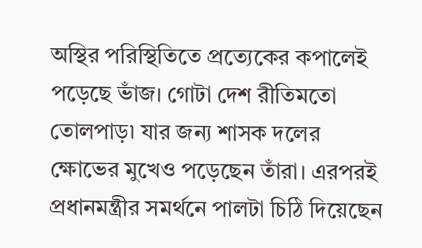অস্থির পরিস্থিতিতে প্রত্যেকের কপালেই পড়েছে ভাঁজ। গোটা দেশ রীতিমতো তোলপাড়৷ যার জন্য শাসক দলের ক্ষোভের মুখেও পড়েছেন তাঁরা। এরপরই প্রধানমন্ত্রীর সমর্থনে পালটা চিঠি দিয়েছেন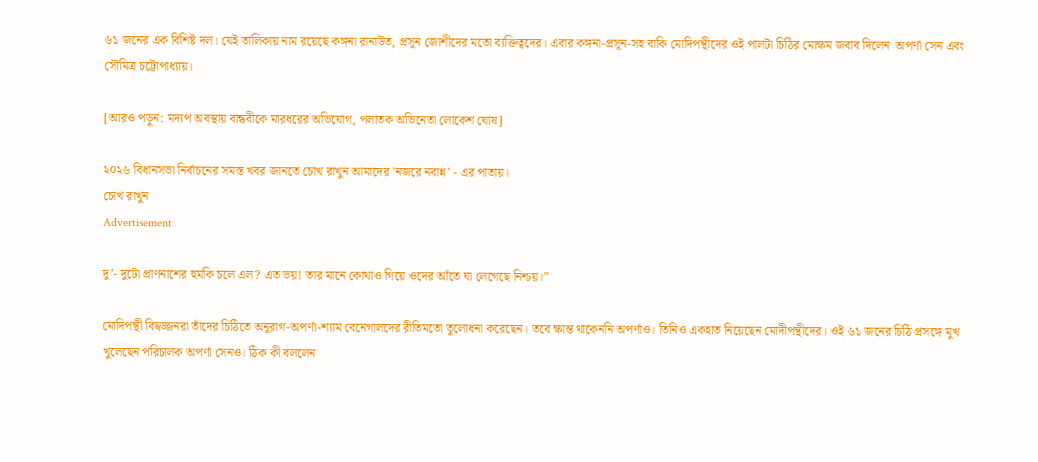৬১ জনের এক বিশিষ্ট দল। যেই তালিকায় নাম রয়েছে কঙ্গনা রানাউত, প্রসূন জোশীদের মতো ব্যক্তিত্বদের। এবার কঙ্গনা-প্রসূন-সহ বাকি মোদিপন্থীদের ওই পালটা চিঠির মোক্ষম জবাব দিলেন  অপর্ণা সেন এবং সৌমিত্র চট্টোপাধ্যায়।

[আরও পড়ুন: মদ্যপ অবস্থায় বান্ধবীকে মারধরের অভিযোগ, পলাতক অভিনেতা লোকেশ ঘোষ]

২০২৬ বিধানসভা নির্বাচনের সমস্ত খবর জানতে চোখ রাখুন আমাদের 'নজরে নবান্ন' - এর পাতায়।
চোখ রাখুন
Advertisement

দু’- দুটো প্রাণনাশের হুমকি চলে এল? এত ভয়! তার মানে কোথাও গিয়ে ওদের আঁতে ঘা লেগেছে নিশ্চয়।”

মোদিপন্থী বিদ্বজ্জনরা তাঁদের চিঠিতে অনুরাগ-অপর্ণা-শ্যাম বেনেগালদের রীতিমতো তুলোধনা করেছেন। তবে ক্ষান্ত থাকেননি অপর্ণাও। তিনিও একহাত নিয়েছেন মোদীপন্থীদের। ওই ৬১ জনের চিঠি প্রসঙ্গে মুখ খুলেছেন পরিচালক অপর্ণা সেনও। ঠিক কী বললেন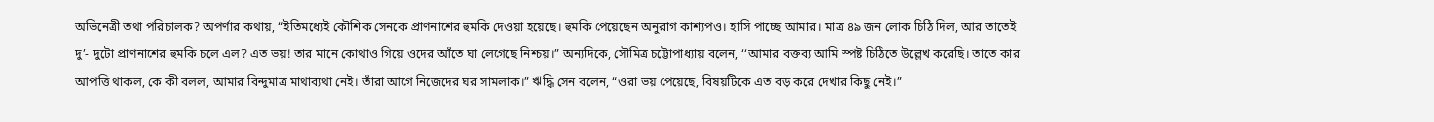অভিনেত্রী তথা পরিচালক? অপর্ণার কথায়, “ইতিমধ্যেই কৌশিক সেনকে প্রাণনাশের হুমকি দেওয়া হয়েছে। হুমকি পেয়েছেন অনুরাগ কাশ্যপও। হাসি পাচ্ছে আমার। মাত্র ৪৯ জন লোক চিঠি দিল, আর তাতেই দু’- দুটো প্রাণনাশের হুমকি চলে এল? এত ভয়! তার মানে কোথাও গিয়ে ওদের আঁতে ঘা লেগেছে নিশ্চয়।” অন্যদিকে, সৌমিত্র চট্টোপাধ্যায় বলেন, ‘‘আমার বক্তব্য আমি স্পষ্ট চিঠিতে উল্লেখ করেছি। তাতে কার আপত্তি থাকল, কে কী বলল, আমার বিন্দুমাত্র মাথাব্যথা নেই। তাঁরা আগে নিজেদের ঘর সামলাক।” ঋদ্ধি সেন বলেন, “ওরা ভয় পেয়েছে, বিষয়টিকে এত বড় করে দেখার কিছু নেই।”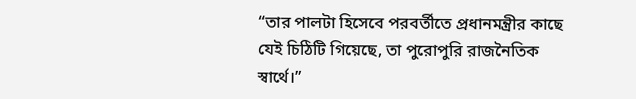“তার পালটা হিসেবে পরবর্তীতে প্রধানমন্ত্রীর কাছে যেই চিঠিটি গিয়েছে, তা পুরোপুরি রাজনৈতিক স্বার্থে।”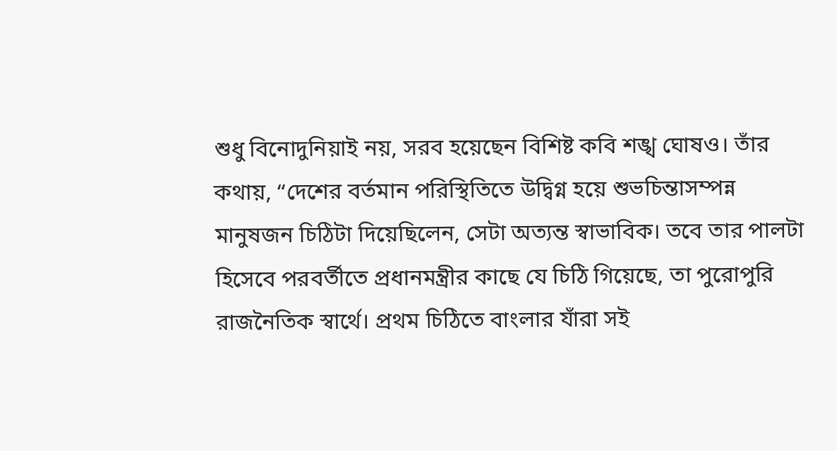শুধু বিনোদুনিয়াই নয়, সরব হয়েছেন বিশিষ্ট কবি শঙ্খ ঘোষও। তাঁর কথায়, “দেশের বর্তমান পরিস্থিতিতে উদ্বিগ্ন হয়ে শুভচিন্তাসম্পন্ন মানুষজন চিঠিটা দিয়েছিলেন, সেটা অত্যন্ত স্বাভাবিক। তবে তার পালটা হিসেবে পরবর্তীতে প্রধানমন্ত্রীর কাছে যে চিঠি গিয়েছে, তা পুরোপুরি রাজনৈতিক স্বার্থে। প্রথম চিঠিতে বাংলার যাঁরা সই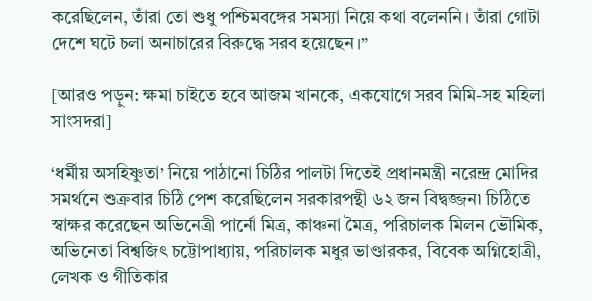করেছিলেন, তাঁরা তো শুধু পশ্চিমবঙ্গের সমস্যা নিয়ে কথা বলেননি। তাঁরা গোটা দেশে ঘটে চলা অনাচারের বিরুদ্ধে সরব হয়েছেন।”

[আরও পড়ুন: ক্ষমা চাইতে হবে আজম খানকে, একযোগে সরব মিমি-সহ মহিলা সাংসদরা]

‘ধর্মীয় অসহিষ্ণুতা’ নিয়ে পাঠানো চিঠির পালটা দিতেই প্রধানমন্ত্রী নরেন্দ্র মোদির সমর্থনে শুক্রবার চিঠি পেশ করেছিলেন সরকারপন্থী ৬২ জন বিদ্বজ্জন৷ চিঠিতে স্বাক্ষর করেছেন অভিনেত্রী পার্নো মিত্র, কাঞ্চনা মৈত্র, পরিচালক মিলন ভৌমিক, অভিনেতা বিশ্বজিৎ চট্টোপাধ্যায়, পরিচালক মধুর ভাণ্ডারকর, বিবেক অগ্নিহোত্রী, লেখক ও গীতিকার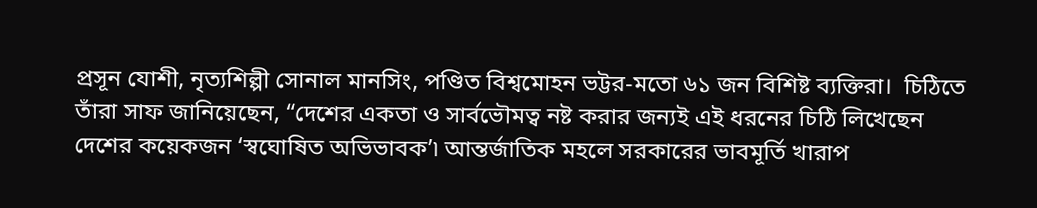প্রসূন যোশী, নৃত্যশিল্পী সোনাল মানসিং, পণ্ডিত বিশ্বমোহন ভট্টর-মতো ৬১ জন বিশিষ্ট ব্যক্তিরা।  চিঠিতে তাঁরা সাফ জানিয়েছেন, “দেশের একতা ও সার্বভৌমত্ব নষ্ট করার জন্যই এই ধরনের চিঠি লিখেছেন দেশের কয়েকজন ‘স্বঘোষিত অভিভাবক’৷ আন্তর্জাতিক মহলে সরকারের ভাবমূর্তি খারাপ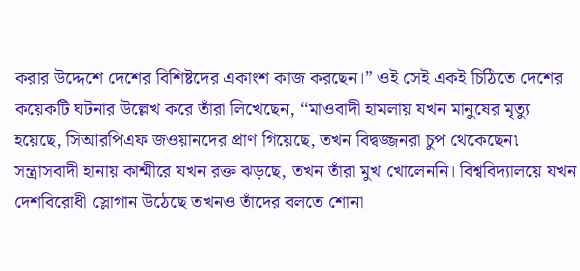করার উদ্দেশে দেশের বিশিষ্টদের একাংশ কাজ করছেন।” ওই সেই একই চিঠিতে দেশের কয়েকটি ঘটনার উল্লেখ করে তাঁরা লিখেছেন, ‘‘মাওবাদী হামলায় যখন মানুষের মৃত্যু হয়েছে, সিআরপিএফ জওয়ানদের প্রাণ গিয়েছে, তখন বিদ্বজ্জনরা চুপ থেকেছেন৷ সন্ত্রাসবাদী হানায় কাশ্মীরে যখন রক্ত ঝড়ছে, তখন তাঁরা মুখ খোলেননি। বিশ্ববিদ্যালয়ে যখন দেশবিরোধী স্লোগান উঠেছে তখনও তাঁদের বলতে শোনা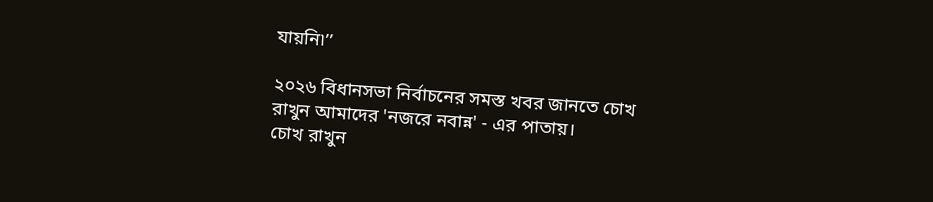যায়নি৷’’

২০২৬ বিধানসভা নির্বাচনের সমস্ত খবর জানতে চোখ রাখুন আমাদের 'নজরে নবান্ন' - এর পাতায়।
চোখ রাখুন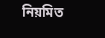নিয়মিত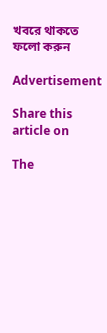খবরে থাকতে ফলো করুন

Advertisement

Share this article on

The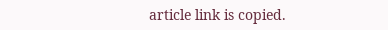article link is copied.